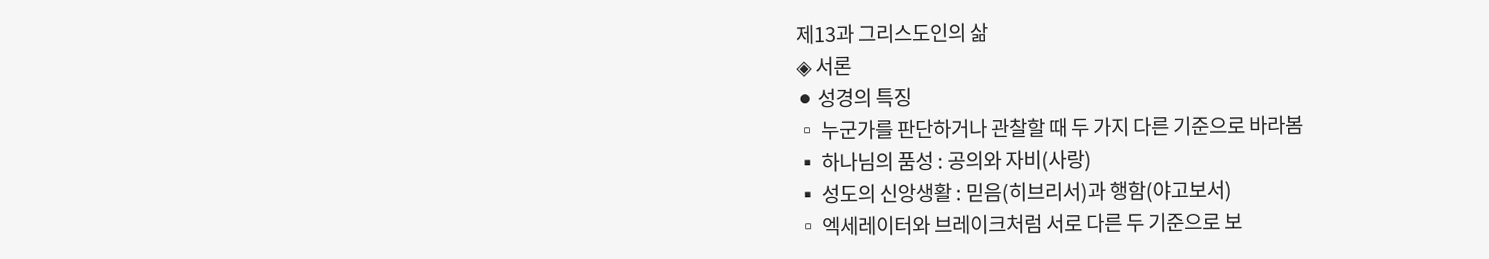제13과 그리스도인의 삶
◈ 서론
⚫ 성경의 특징
▫ 누군가를 판단하거나 관찰할 때 두 가지 다른 기준으로 바라봄
▪ 하나님의 품성 : 공의와 자비(사랑)
▪ 성도의 신앙생활 : 믿음(히브리서)과 행함(야고보서)
▫ 엑세레이터와 브레이크처럼 서로 다른 두 기준으로 보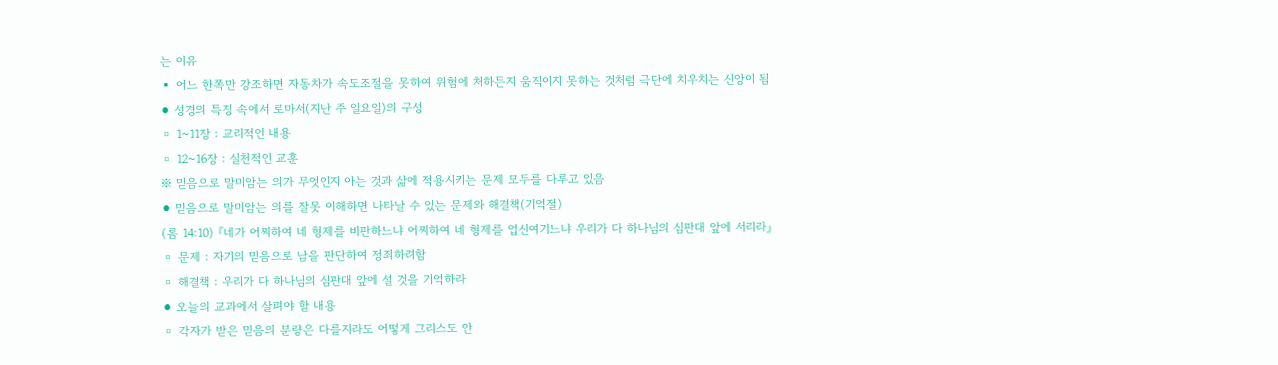는 이유
▪ 어느 한쪽만 강조하면 자동차가 속도조절을 못하여 위험에 처하든지 움직이지 못하는 것처럼 극단에 치우치는 신앙이 됨
⚫ 성경의 특징 속에서 로마서(지난 주 일요일)의 구성
▫ 1~11장 : 교리적인 내용
▫ 12~16장 : 실천적인 교훈
※ 믿음으로 말미암는 의가 무엇인지 아는 것과 삶에 적용시키는 문제 모두를 다루고 있음
⚫ 믿음으로 말미암는 의를 잘못 이해하면 나타날 수 있는 문제와 해결책(기억절)
(롬 14:10) 『네가 어찌하여 네 형제를 비판하느냐 어찌하여 네 형제를 업신여기느냐 우리가 다 하나님의 심판대 앞에 서리라』
▫ 문제 : 자기의 믿음으로 남을 판단하여 정죄하려함
▫ 해결책 : 우리가 다 하나님의 심판대 앞에 설 것을 기억하라
⚫ 오늘의 교과에서 살펴야 할 내용
▫ 각자가 받은 믿음의 분량은 다를지라도 어떻게 그리스도 안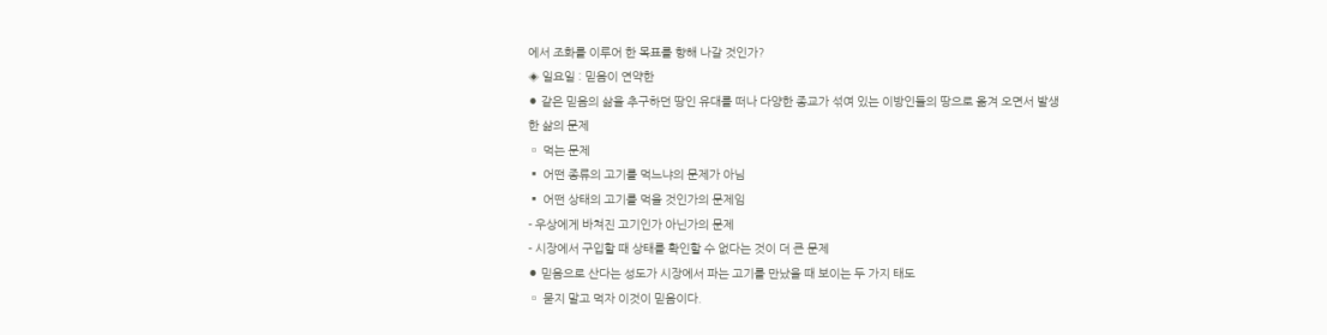에서 조화를 이루어 한 목표를 향해 나갈 것인가?
◈ 일요일 : 믿음이 연약한
⚫ 같은 믿음의 삶을 추구하던 땅인 유대를 떠나 다양한 종교가 섞여 있는 이방인들의 땅으로 옮겨 오면서 발생한 삶의 문제
▫ 먹는 문제
▪ 어떤 종류의 고기를 먹느냐의 문제가 아님
▪ 어떤 상태의 고기를 먹을 것인가의 문제임
- 우상에게 바쳐진 고기인가 아닌가의 문제
- 시장에서 구입할 때 상태를 확인할 수 없다는 것이 더 큰 문제
⚫ 믿음으로 산다는 성도가 시장에서 파는 고기를 만났을 때 보이는 두 가지 태도
▫ 묻지 말고 먹자 이것이 믿음이다.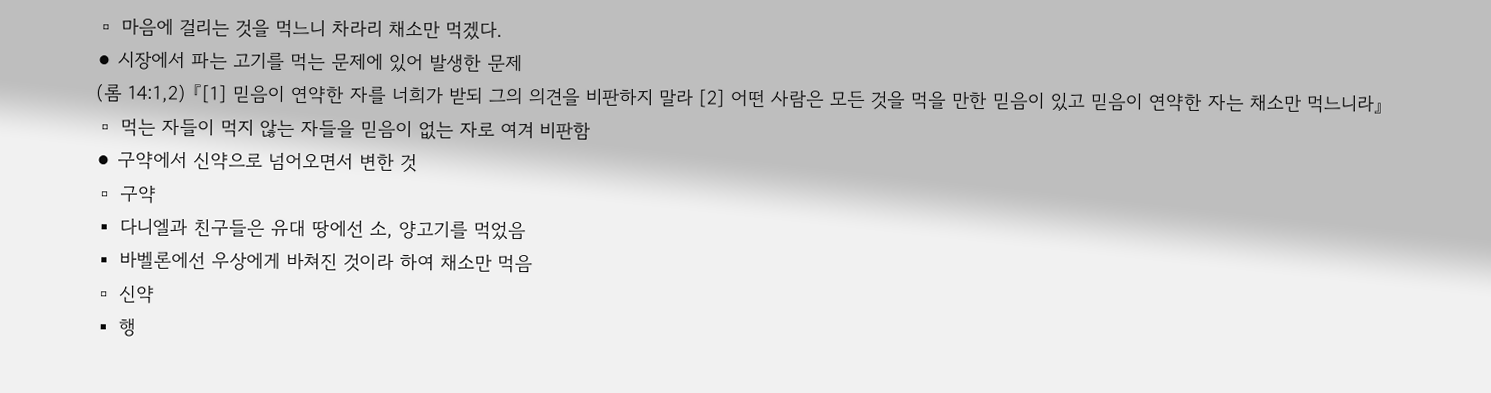▫ 마음에 걸리는 것을 먹느니 차라리 채소만 먹겠다.
⚫ 시장에서 파는 고기를 먹는 문제에 있어 발생한 문제
(롬 14:1,2) 『[1] 믿음이 연약한 자를 너희가 받되 그의 의견을 비판하지 말라 [2] 어떤 사람은 모든 것을 먹을 만한 믿음이 있고 믿음이 연약한 자는 채소만 먹느니라』
▫ 먹는 자들이 먹지 않는 자들을 믿음이 없는 자로 여겨 비판함
⚫ 구약에서 신약으로 넘어오면서 변한 것
▫ 구약
▪ 다니엘과 친구들은 유대 땅에선 소, 양고기를 먹었음
▪ 바벨론에선 우상에게 바쳐진 것이라 하여 채소만 먹음
▫ 신약
▪ 행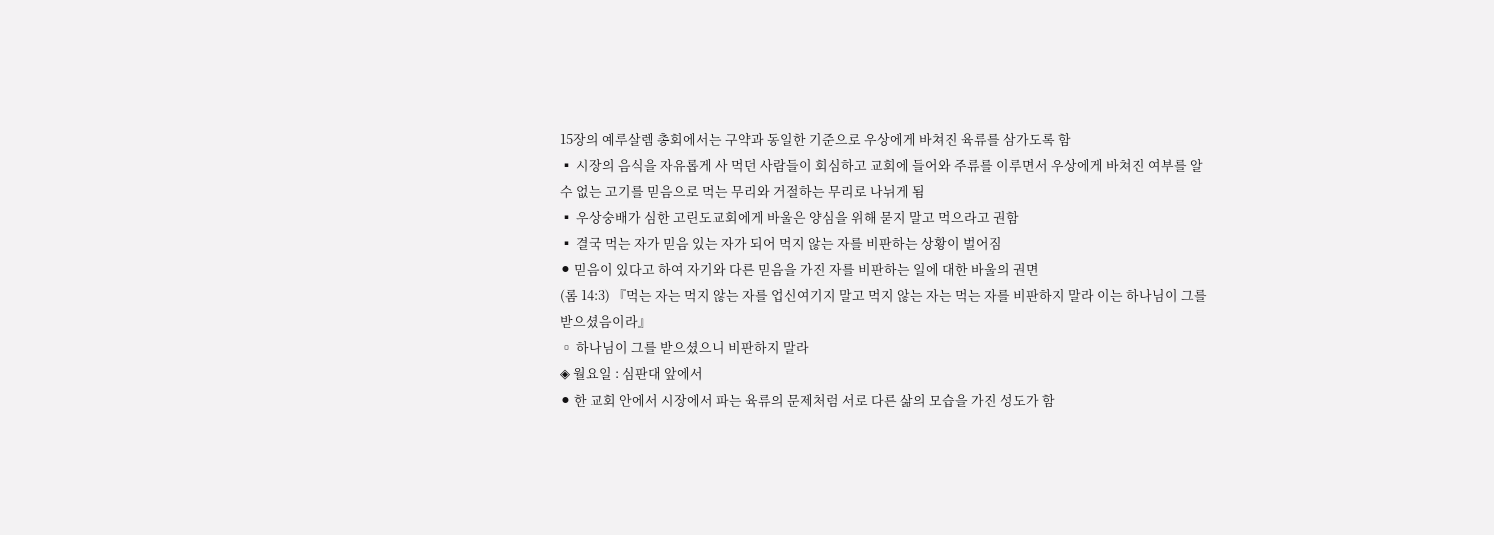15장의 예루살렘 총회에서는 구약과 동일한 기준으로 우상에게 바쳐진 육류를 삼가도록 함
▪ 시장의 음식을 자유롭게 사 먹던 사람들이 회심하고 교회에 들어와 주류를 이루면서 우상에게 바쳐진 여부를 알 수 없는 고기를 믿음으로 먹는 무리와 거절하는 무리로 나뉘게 됨
▪ 우상숭배가 심한 고린도교회에게 바울은 양심을 위해 묻지 말고 먹으라고 권함
▪ 결국 먹는 자가 믿음 있는 자가 되어 먹지 않는 자를 비판하는 상황이 벌어짐
⚫ 믿음이 있다고 하여 자기와 다른 믿음을 가진 자를 비판하는 일에 대한 바울의 권면
(롬 14:3) 『먹는 자는 먹지 않는 자를 업신여기지 말고 먹지 않는 자는 먹는 자를 비판하지 말라 이는 하나님이 그를 받으셨음이라』
▫ 하나님이 그를 받으셨으니 비판하지 말라
◈ 월요일 : 심판대 앞에서
⚫ 한 교회 안에서 시장에서 파는 육류의 문제처럼 서로 다른 삶의 모습을 가진 성도가 함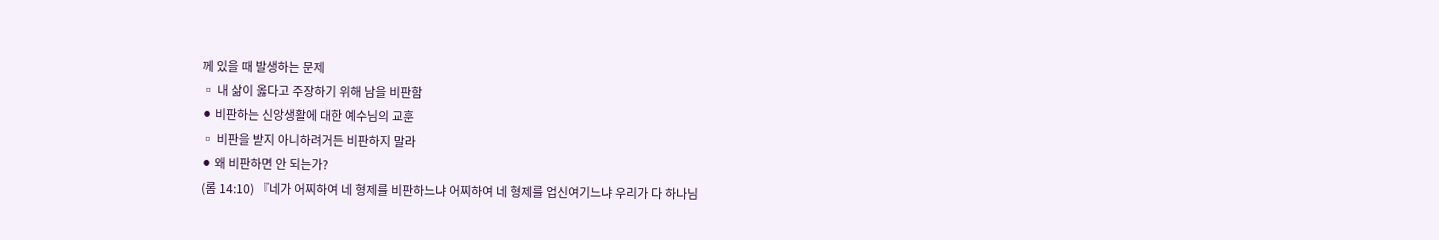께 있을 때 발생하는 문제
▫ 내 삶이 옳다고 주장하기 위해 남을 비판함
⚫ 비판하는 신앙생활에 대한 예수님의 교훈
▫ 비판을 받지 아니하려거든 비판하지 말라
⚫ 왜 비판하면 안 되는가?
(롬 14:10) 『네가 어찌하여 네 형제를 비판하느냐 어찌하여 네 형제를 업신여기느냐 우리가 다 하나님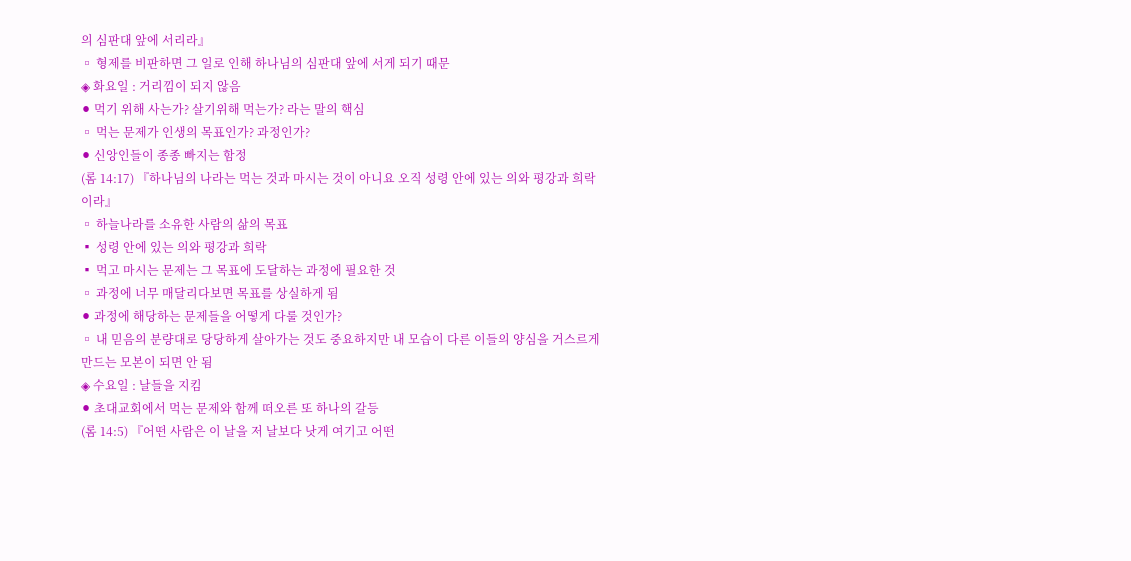의 심판대 앞에 서리라』
▫ 형제를 비판하면 그 일로 인해 하나님의 심판대 앞에 서게 되기 때문
◈ 화요일 : 거리낌이 되지 않음
⚫ 먹기 위해 사는가? 살기위해 먹는가? 라는 말의 핵심
▫ 먹는 문제가 인생의 목표인가? 과정인가?
⚫ 신앙인들이 종종 빠지는 함정
(롬 14:17) 『하나님의 나라는 먹는 것과 마시는 것이 아니요 오직 성령 안에 있는 의와 평강과 희락이라』
▫ 하늘나라를 소유한 사람의 삶의 목표
▪ 성령 안에 있는 의와 평강과 희락
▪ 먹고 마시는 문제는 그 목표에 도달하는 과정에 필요한 것
▫ 과정에 너무 매달리다보면 목표를 상실하게 됨
⚫ 과정에 해당하는 문제들을 어떻게 다룰 것인가?
▫ 내 믿음의 분량대로 당당하게 살아가는 것도 중요하지만 내 모습이 다른 이들의 양심을 거스르게 만드는 모본이 되면 안 됨
◈ 수요일 : 날들을 지킴
⚫ 초대교회에서 먹는 문제와 함께 떠오른 또 하나의 갈등
(롬 14:5) 『어떤 사람은 이 날을 저 날보다 낫게 여기고 어떤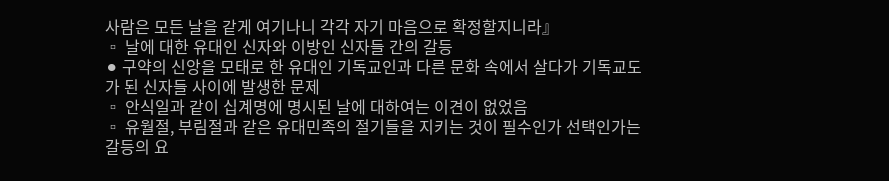사람은 모든 날을 같게 여기나니 각각 자기 마음으로 확정할지니라』
▫ 날에 대한 유대인 신자와 이방인 신자들 간의 갈등
⚫ 구약의 신앙을 모태로 한 유대인 기독교인과 다른 문화 속에서 살다가 기독교도가 된 신자들 사이에 발생한 문제
▫ 안식일과 같이 십계명에 명시된 날에 대하여는 이견이 없었음
▫ 유월절, 부림절과 같은 유대민족의 절기들을 지키는 것이 필수인가 선택인가는 갈등의 요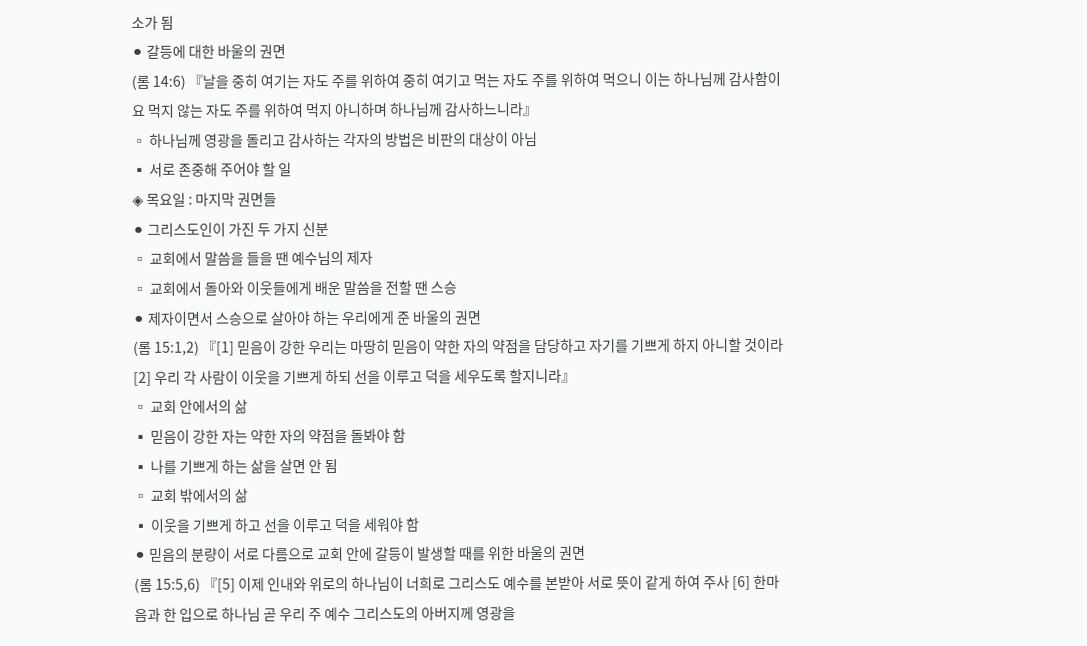소가 됨
⚫ 갈등에 대한 바울의 권면
(롬 14:6) 『날을 중히 여기는 자도 주를 위하여 중히 여기고 먹는 자도 주를 위하여 먹으니 이는 하나님께 감사함이요 먹지 않는 자도 주를 위하여 먹지 아니하며 하나님께 감사하느니라』
▫ 하나님께 영광을 돌리고 감사하는 각자의 방법은 비판의 대상이 아님
▪ 서로 존중해 주어야 할 일
◈ 목요일 : 마지막 권면들
⚫ 그리스도인이 가진 두 가지 신분
▫ 교회에서 말씀을 들을 땐 예수님의 제자
▫ 교회에서 돌아와 이웃들에게 배운 말씀을 전할 땐 스승
⚫ 제자이면서 스승으로 살아야 하는 우리에게 준 바울의 권면
(롬 15:1,2) 『[1] 믿음이 강한 우리는 마땅히 믿음이 약한 자의 약점을 담당하고 자기를 기쁘게 하지 아니할 것이라 [2] 우리 각 사람이 이웃을 기쁘게 하되 선을 이루고 덕을 세우도록 할지니라』
▫ 교회 안에서의 삶
▪ 믿음이 강한 자는 약한 자의 약점을 돌봐야 함
▪ 나를 기쁘게 하는 삶을 살면 안 됨
▫ 교회 밖에서의 삶
▪ 이웃을 기쁘게 하고 선을 이루고 덕을 세워야 함
⚫ 믿음의 분량이 서로 다름으로 교회 안에 갈등이 발생할 때를 위한 바울의 권면
(롬 15:5,6) 『[5] 이제 인내와 위로의 하나님이 너희로 그리스도 예수를 본받아 서로 뜻이 같게 하여 주사 [6] 한마음과 한 입으로 하나님 곧 우리 주 예수 그리스도의 아버지께 영광을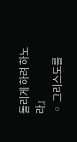돌리게 하려 하노라』
▫ 그리스도를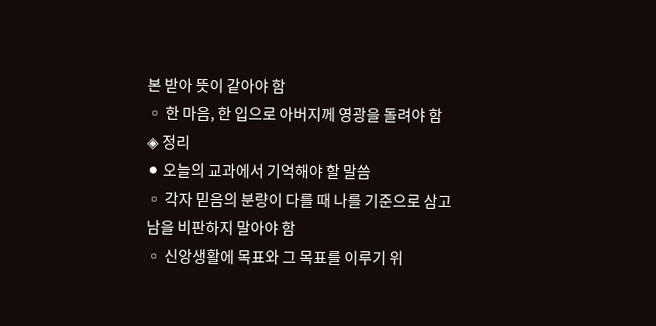본 받아 뜻이 같아야 함
▫ 한 마음, 한 입으로 아버지께 영광을 돌려야 함
◈ 정리
⚫ 오늘의 교과에서 기억해야 할 말씀
▫ 각자 믿음의 분량이 다를 때 나를 기준으로 삼고 남을 비판하지 말아야 함
▫ 신앙생활에 목표와 그 목표를 이루기 위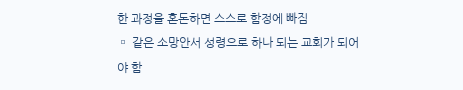한 과정을 혼돈하면 스스로 함정에 빠짐
▫ 같은 소망안서 성령으로 하나 되는 교회가 되어야 함